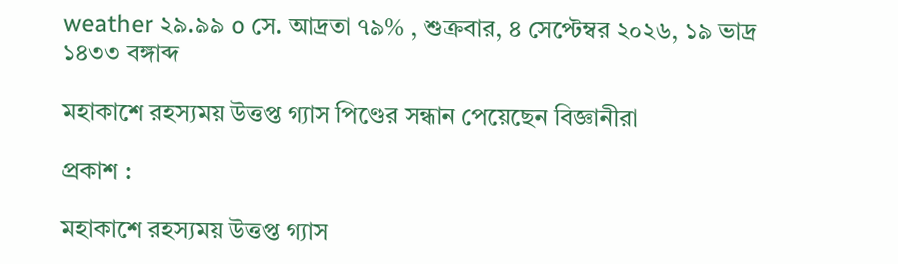weather ২৯.৯৯ o সে. আদ্রতা ৭৯% , শুক্রবার, ৪ সেপ্টেম্বর ২০২৬, ১৯ ভাদ্র ১৪৩৩ বঙ্গাব্দ

মহাকাশে রহস্যময় উত্তপ্ত গ্যাস পিণ্ডের সন্ধান পেয়েছেন বিজ্ঞানীরা

প্রকাশ :

মহাকাশে রহস্যময় উত্তপ্ত গ্যাস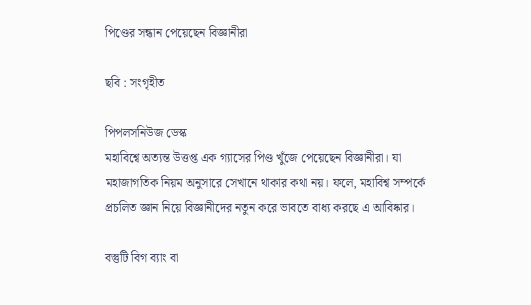পিণ্ডের সন্ধান পেয়েছেন বিজ্ঞানীরা

ছবি : সংগৃহীত

পিপলসনিউজ ডেস্ক
মহাবিশ্বে অত্যন্ত উত্তপ্ত এক গ্যাসের পিণ্ড খুঁজে পেয়েছেন বিজ্ঞানীরা। যা মহাজাগতিক নিয়ম অনুসারে সেখানে থাকার কথা নয়। ফলে, মহাবিশ্ব সম্পর্কে প্রচলিত জ্ঞান নিয়ে বিজ্ঞানীদের নতুন করে ভাবতে বাধ্য করছে এ আবিষ্কার।

বস্তুটি বিগ ব্যাং বা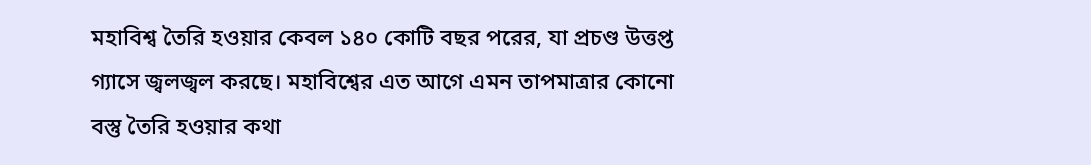মহাবিশ্ব তৈরি হওয়ার কেবল ১৪০ কোটি বছর পরের, যা প্রচণ্ড উত্তপ্ত গ্যাসে জ্বলজ্বল করছে। মহাবিশ্বের এত আগে এমন তাপমাত্রার কোনো বস্তু তৈরি হওয়ার কথা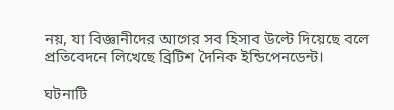নয়, যা বিজ্ঞানীদের আগের সব হিসাব উল্টে দিয়েছে বলে প্রতিবেদনে লিখেছে ব্রিটিশ দৈনিক ইন্ডিপেনডেন্ট।

ঘটনাটি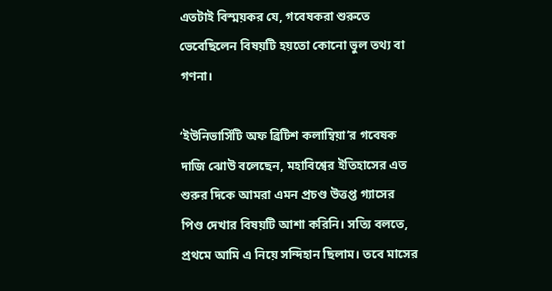এতটাই বিস্ময়কর যে, গবেষকরা শুরুতে ভেবেছিলেন বিষয়টি হয়তো কোনো ভুল তথ্য বা গণনা।

‘ইউনিভার্সিটি অফ ব্রিটিশ কলাম্বিয়া’র গবেষক দাজি ঝোউ বলেছেন, মহাবিশ্বের ইতিহাসের এত শুরুর দিকে আমরা এমন প্রচণ্ড উত্তপ্ত গ্যাসের পিণ্ড দেখার বিষয়টি আশা করিনি। সত্যি বলতে, প্রথমে আমি এ নিয়ে সন্দিহান ছিলাম। তবে মাসের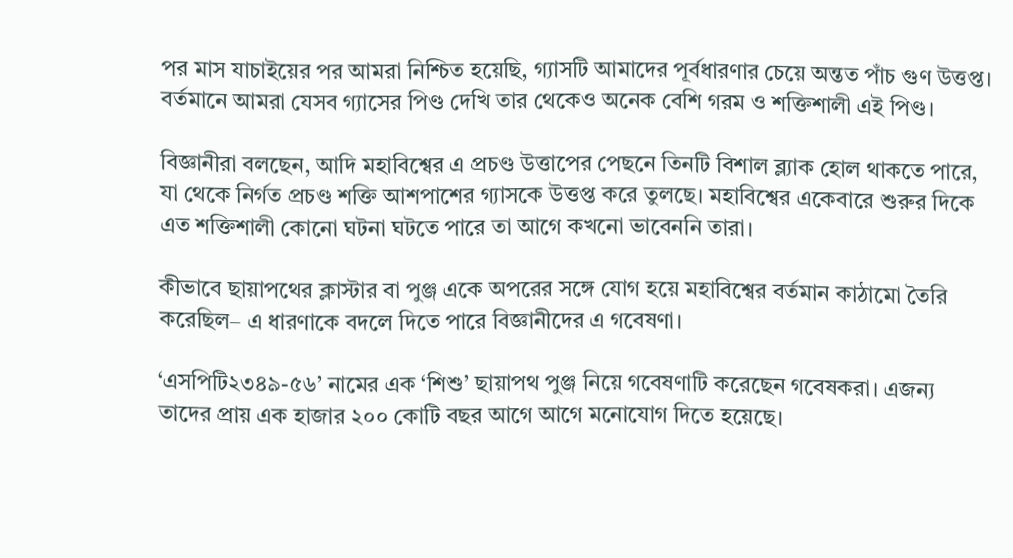পর মাস যাচাইয়ের পর আমরা নিশ্চিত হয়েছি, গ্যাসটি আমাদের পূর্বধারণার চেয়ে অন্তত পাঁচ গুণ উত্তপ্ত। বর্তমানে আমরা যেসব গ্যাসের পিণ্ড দেখি তার থেকেও অনেক বেশি গরম ও শক্তিশালী এই পিণ্ড।

বিজ্ঞানীরা বলছেন, আদি মহাবিশ্বের এ প্রচণ্ড উত্তাপের পেছনে তিনটি বিশাল ব্ল্যাক হোল থাকতে পারে, যা থেকে নির্গত প্রচণ্ড শক্তি আশপাশের গ্যাসকে উত্তপ্ত করে তুলছে। মহাবিশ্বের একেবারে শুরুর দিকে এত শক্তিশালী কোনো ঘটনা ঘটতে পারে তা আগে কখনো ভাবেননি তারা।

কীভাবে ছায়াপথের ক্লাস্টার বা পুঞ্জ একে অপরের সঙ্গে যোগ হয়ে মহাবিশ্বের বর্তমান কাঠামো তৈরি করেছিল– এ ধারণাকে বদলে দিতে পারে বিজ্ঞানীদের এ গবেষণা।

‘এসপিটি২৩৪৯-৫৬’ নামের এক ‘শিশু’ ছায়াপথ পুঞ্জ নিয়ে গবেষণাটি করেছেন গবেষকরা। এজন্য তাদের প্রায় এক হাজার ২০০ কোটি বছর আগে আগে মনোযোগ দিতে হয়েছে।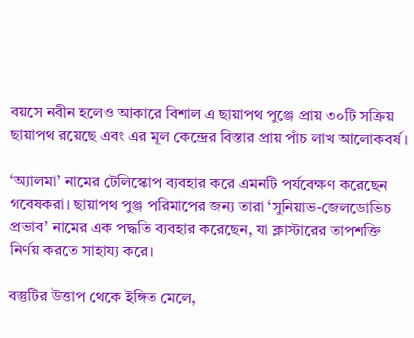বয়সে নবীন হলেও আকারে বিশাল এ ছায়াপথ পুঞ্জে প্রায় ৩০টি সক্রিয় ছায়াপথ রয়েছে এবং এর মূল কেন্দ্রের বিস্তার প্রায় পাঁচ লাখ আলোকবর্ষ।

‘অ্যালমা’ নামের টেলিস্কোপ ব্যবহার করে এমনটি পর্যবেক্ষণ করেছেন গবেষকরা। ছায়াপথ পুঞ্জ পরিমাপের জন্য তারা ‘সুনিয়াভ-জেলডোভিচ প্রভাব’ নামের এক পদ্ধতি ব্যবহার করেছেন, যা ক্লাস্টারের তাপশক্তি নির্ণয় করতে সাহায্য করে।

বস্তুটির উত্তাপ থেকে ইঙ্গিত মেলে,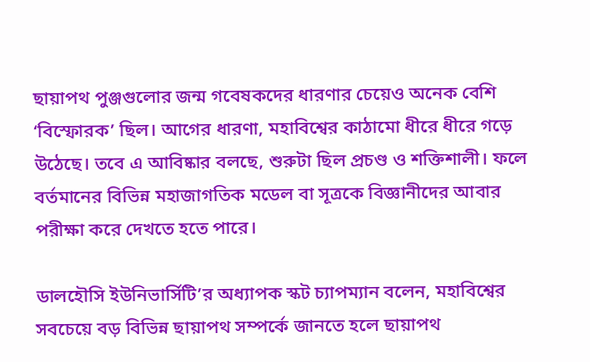ছায়াপথ পুঞ্জগুলোর জন্ম গবেষকদের ধারণার চেয়েও অনেক বেশি ‘বিস্ফোরক’ ছিল। আগের ধারণা, মহাবিশ্বের কাঠামো ধীরে ধীরে গড়ে উঠেছে। তবে এ আবিষ্কার বলছে, শুরুটা ছিল প্রচণ্ড ও শক্তিশালী। ফলে বর্তমানের বিভিন্ন মহাজাগতিক মডেল বা সূত্রকে বিজ্ঞানীদের আবার পরীক্ষা করে দেখতে হতে পারে।

ডালহৌসি ইউনিভার্সিটি’র অধ্যাপক স্কট চ্যাপম্যান বলেন, মহাবিশ্বের সবচেয়ে বড় বিভিন্ন ছায়াপথ সম্পর্কে জানতে হলে ছায়াপথ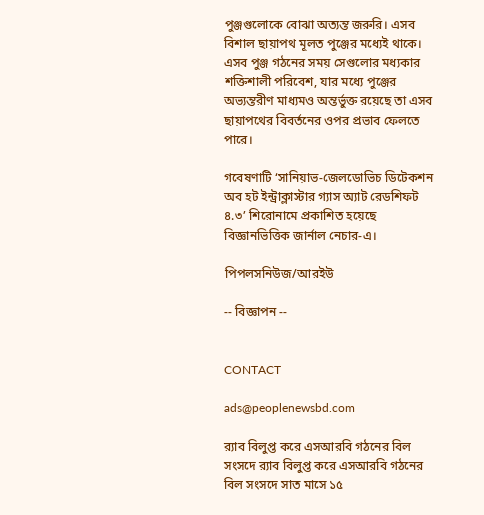পুঞ্জগুলোকে বোঝা অত্যন্ত জরুরি। এসব বিশাল ছায়াপথ মূলত পুঞ্জের মধ্যেই থাকে। এসব পুঞ্জ গঠনের সময় সেগুলোর মধ্যকার শক্তিশালী পরিবেশ, যার মধ্যে পুঞ্জের অভ্যন্তরীণ মাধ্যমও অন্তর্ভুক্ত রয়েছে তা এসব ছায়াপথের বিবর্তনের ওপর প্রভাব ফেলতে পারে।

গবেষণাটি ‘সানিয়াভ-জেলডোভিচ ডিটেকশন অব হট ইন্ট্রাক্লাস্টার গ্যাস অ্যাট রেডশিফট ৪.৩’ শিরোনামে প্রকাশিত হয়েছে বিজ্ঞানভিত্তিক জার্নাল নেচার-এ।

পিপলসনিউজ/আরইউ

-- বিজ্ঞাপন --


CONTACT

ads@peoplenewsbd.com

র‌্যাব বিলুপ্ত করে এসআরবি গঠনের বিল সংসদে র‌্যাব বিলুপ্ত করে এসআরবি গঠনের বিল সংসদে সাত মাসে ১৫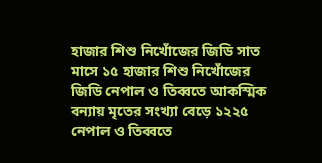হাজার শিশু নিখোঁজের জিডি সাত মাসে ১৫ হাজার শিশু নিখোঁজের জিডি নেপাল ও তিব্বতে আকস্মিক বন্যায় মৃতের সংখ্যা বেড়ে ১২২৫ নেপাল ও তিব্বতে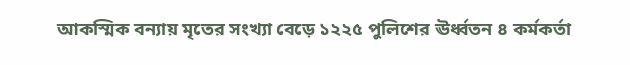আকস্মিক বন্যায় মৃতের সংখ্যা বেড়ে ১২২৫ পুলিশের ঊর্ধ্বতন ৪ কর্মকর্তা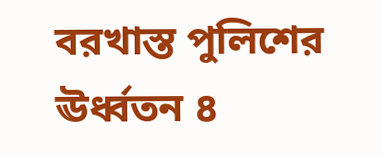বরখাস্ত পুলিশের ঊর্ধ্বতন ৪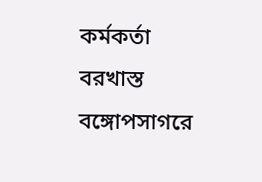কর্মকর্তা বরখাস্ত বঙ্গোপসাগরে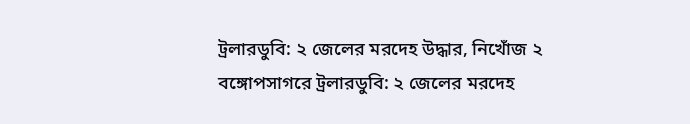ট্রলারডুবি: ২ জেলের মরদেহ উদ্ধার, নিখোঁজ ২ বঙ্গোপসাগরে ট্রলারডুবি: ২ জেলের মরদেহ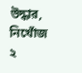উদ্ধার, নিখোঁজ ২